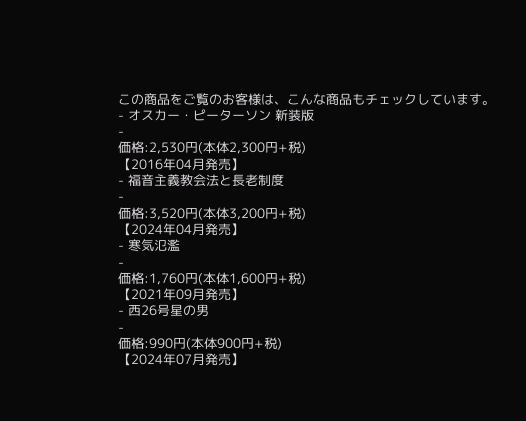この商品をご覧のお客様は、こんな商品もチェックしています。
- オスカー・ピーターソン 新装版
-
価格:2,530円(本体2,300円+税)
【2016年04月発売】
- 福音主義教会法と長老制度
-
価格:3,520円(本体3,200円+税)
【2024年04月発売】
- 寒気氾濫
-
価格:1,760円(本体1,600円+税)
【2021年09月発売】
- 西26号星の男
-
価格:990円(本体900円+税)
【2024年07月発売】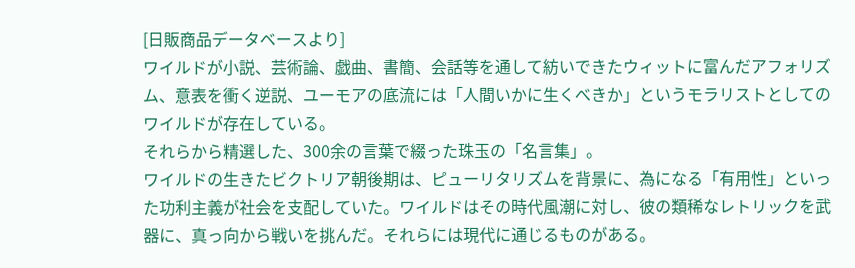[日販商品データベースより]
ワイルドが小説、芸術論、戯曲、書簡、会話等を通して紡いできたウィットに富んだアフォリズム、意表を衝く逆説、ユーモアの底流には「人間いかに生くべきか」というモラリストとしてのワイルドが存在している。
それらから精選した、300余の言葉で綴った珠玉の「名言集」。
ワイルドの生きたビクトリア朝後期は、ピューリタリズムを背景に、為になる「有用性」といった功利主義が社会を支配していた。ワイルドはその時代風潮に対し、彼の類稀なレトリックを武器に、真っ向から戦いを挑んだ。それらには現代に通じるものがある。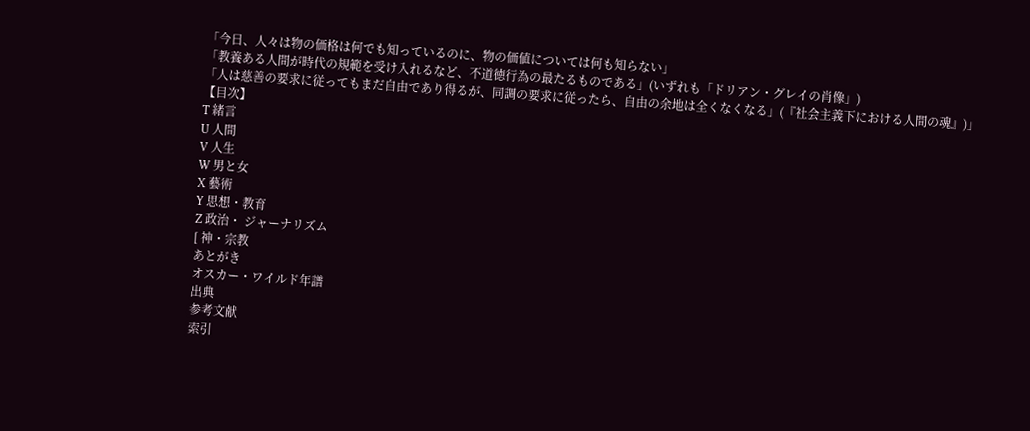「今日、人々は物の価格は何でも知っているのに、物の価値については何も知らない」
「教養ある人間が時代の規範を受け入れるなど、不道徳行為の最たるものである」(いずれも「ドリアン・グレイの肖像」)
「人は慈善の要求に従ってもまだ自由であり得るが、同調の要求に従ったら、自由の余地は全くなくなる」(『社会主義下における人間の魂』)」
【目次】
T 緒言
U 人間
V 人生
W 男と女
X 藝術
Y 思想・教育
Z 政治・ ジャーナリズム
[ 神・宗教
あとがき
オスカー・ワイルド年譜
出典
参考文献
索引